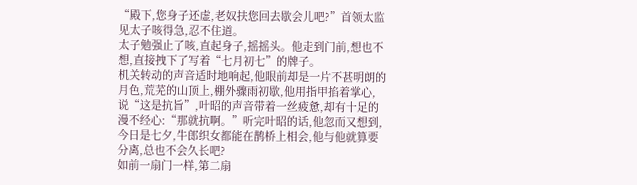“殿下,您身子还虚,老奴扶您回去歇会儿吧?”首领太监见太子咳得急,忍不住道。
太子勉强止了咳,直起身子,摇摇头。他走到门前,想也不想,直接拽下了写着“七月初七”的牌子。
机关转动的声音适时地响起,他眼前却是一片不甚明朗的月色,荒芜的山顶上,棚外骤雨初歇,他用指甲掐着掌心,说“这是抗旨”,叶昭的声音带着一丝疲惫,却有十足的漫不经心:“那就抗啊。”听完叶昭的话,他忽而又想到,今日是七夕,牛郎织女都能在鹊桥上相会,他与他就算要分离,总也不会久长吧?
如前一扇门一样,第二扇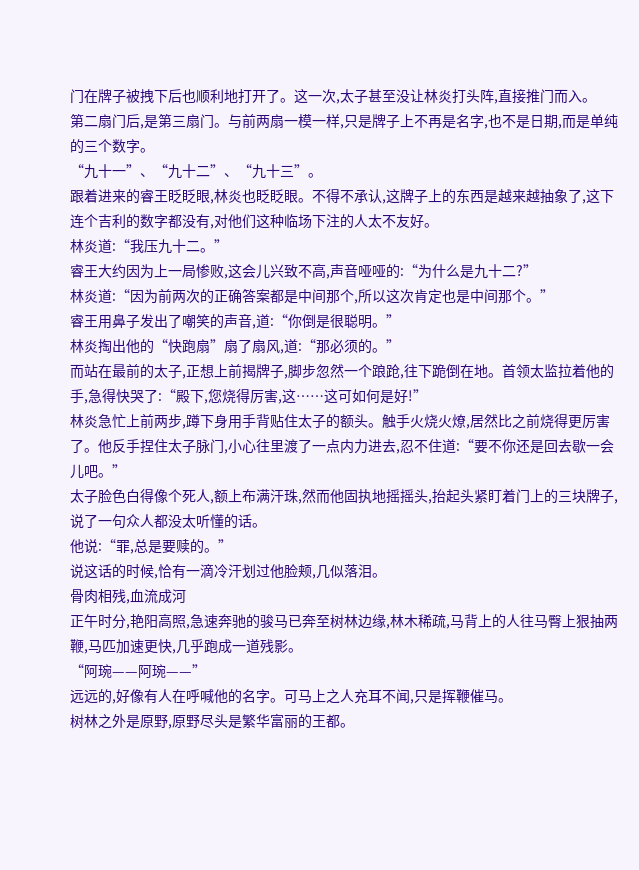门在牌子被拽下后也顺利地打开了。这一次,太子甚至没让林炎打头阵,直接推门而入。
第二扇门后,是第三扇门。与前两扇一模一样,只是牌子上不再是名字,也不是日期,而是单纯的三个数字。
“九十一”、“九十二”、“九十三”。
跟着进来的睿王眨眨眼,林炎也眨眨眼。不得不承认,这牌子上的东西是越来越抽象了,这下连个吉利的数字都没有,对他们这种临场下注的人太不友好。
林炎道:“我压九十二。”
睿王大约因为上一局惨败,这会儿兴致不高,声音哑哑的:“为什么是九十二?”
林炎道:“因为前两次的正确答案都是中间那个,所以这次肯定也是中间那个。”
睿王用鼻子发出了嘲笑的声音,道:“你倒是很聪明。”
林炎掏出他的“快跑扇”扇了扇风,道:“那必须的。”
而站在最前的太子,正想上前揭牌子,脚步忽然一个踉跄,往下跪倒在地。首领太监拉着他的手,急得快哭了:“殿下,您烧得厉害,这……这可如何是好!”
林炎急忙上前两步,蹲下身用手背贴住太子的额头。触手火烧火燎,居然比之前烧得更厉害了。他反手捏住太子脉门,小心往里渡了一点内力进去,忍不住道:“要不你还是回去歇一会儿吧。”
太子脸色白得像个死人,额上布满汗珠,然而他固执地摇摇头,抬起头紧盯着门上的三块牌子,说了一句众人都没太听懂的话。
他说:“罪,总是要赎的。”
说这话的时候,恰有一滴冷汗划过他脸颊,几似落泪。
骨肉相残,血流成河
正午时分,艳阳高照,急速奔驰的骏马已奔至树林边缘,林木稀疏,马背上的人往马臀上狠抽两鞭,马匹加速更快,几乎跑成一道残影。
“阿琬——阿琬——”
远远的,好像有人在呼喊他的名字。可马上之人充耳不闻,只是挥鞭催马。
树林之外是原野,原野尽头是繁华富丽的王都。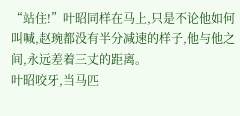“站住!”叶昭同样在马上,只是不论他如何叫喊,赵琬都没有半分减速的样子,他与他之间,永远差着三丈的距离。
叶昭咬牙,当马匹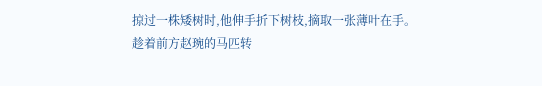掠过一株矮树时,他伸手折下树枝,摘取一张薄叶在手。
趁着前方赵琬的马匹转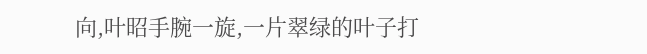向,叶昭手腕一旋,一片翠绿的叶子打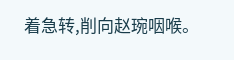着急转,削向赵琬咽喉。